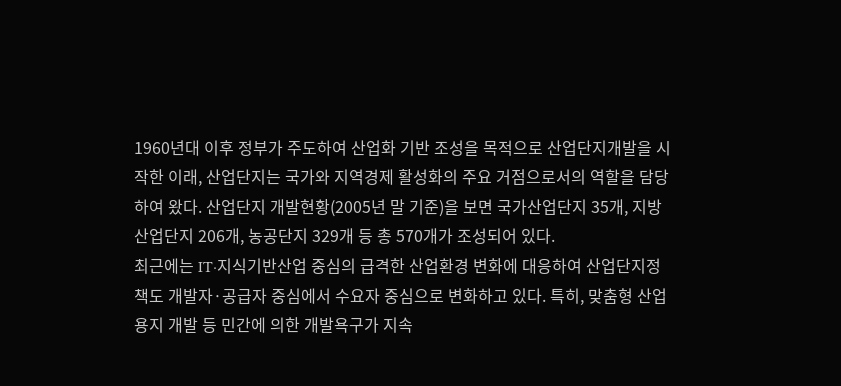1960년대 이후 정부가 주도하여 산업화 기반 조성을 목적으로 산업단지개발을 시작한 이래, 산업단지는 국가와 지역경제 활성화의 주요 거점으로서의 역할을 담당하여 왔다. 산업단지 개발현황(2005년 말 기준)을 보면 국가산업단지 35개, 지방산업단지 206개, 농공단지 329개 등 총 570개가 조성되어 있다.
최근에는 IT·지식기반산업 중심의 급격한 산업환경 변화에 대응하여 산업단지정책도 개발자·공급자 중심에서 수요자 중심으로 변화하고 있다. 특히, 맞춤형 산업용지 개발 등 민간에 의한 개발욕구가 지속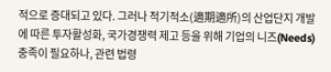적으로 증대되고 있다. 그러나 적기적소(適期適所)의 산업단지 개발에 따른 투자활성화, 국가경쟁력 제고 등을 위해 기업의 니즈(Needs) 충족이 필요하나, 관련 법령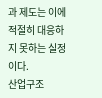과 제도는 이에 적절히 대응하지 못하는 실정이다.
산업구조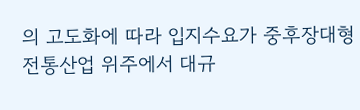의 고도화에 따라 입지수요가 중후장대형 전통산업 위주에서 대규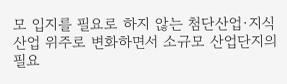모 입지를 필요로 하지 않는 첨단산업·지식산업 위주로 변화하면서 소규모 산업단지의 필요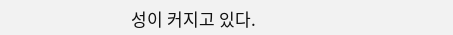성이 커지고 있다.